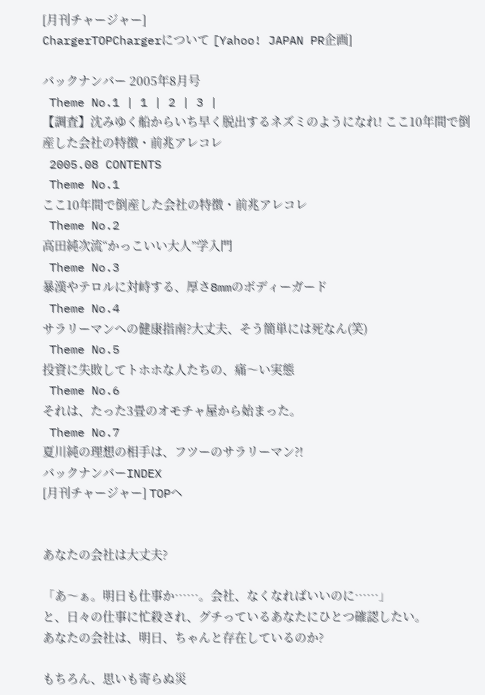[月刊チャージャー]
ChargerTOPChargerについて [Yahoo! JAPAN PR企画]

バックナンバー 2005年8月号
 Theme No.1 | 1 | 2 | 3 |
【調査】沈みゆく船からいち早く脱出するネズミのようになれ! ここ10年間で倒産した会社の特徴・前兆アレコレ
 2005.08 CONTENTS
 Theme No.1
ここ10年間で倒産した会社の特徴・前兆アレコレ
 Theme No.2
高田純次流“かっこいい大人”学入門
 Theme No.3
暴漢やテロルに対峙する、厚さ8mmのボディーガード
 Theme No.4
サラリーマンへの健康指南?大丈夫、そう簡単には死なん(笑)
 Theme No.5
投資に失敗してトホホな人たちの、痛〜い実態
 Theme No.6
それは、たった3畳のオモチャ屋から始まった。
 Theme No.7
夏川純の理想の相手は、フツーのサラリーマン?!
バックナンバーINDEX
[月刊チャージャー] TOPヘ


あなたの会社は大丈夫?

「あ〜ぁ。明日も仕事か……。会社、なくなればいいのに……」
と、日々の仕事に忙殺され、グチっているあなたにひとつ確認したい。
あなたの会社は、明日、ちゃんと存在しているのか?

もちろん、思いも寄らぬ災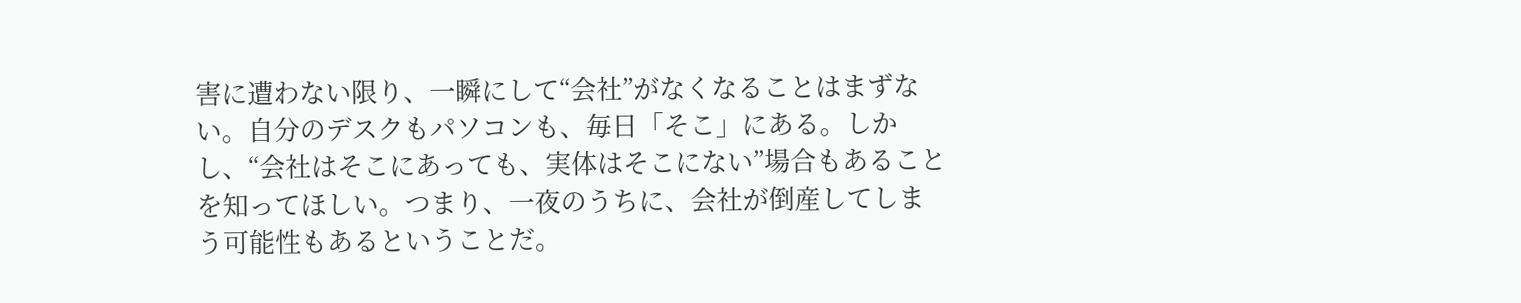害に遭わない限り、一瞬にして“会社”がなくなることはまずない。自分のデスクもパソコンも、毎日「そこ」にある。しかし、“会社はそこにあっても、実体はそこにない”場合もあることを知ってほしい。つまり、一夜のうちに、会社が倒産してしまう可能性もあるということだ。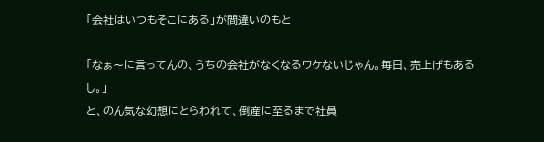「会社はいつもそこにある」が間違いのもと

「なぁ〜に言ってんの、うちの会社がなくなるワケないじゃん。毎日、売上げもあるし。」
と、のん気な幻想にとらわれて、倒産に至るまで社員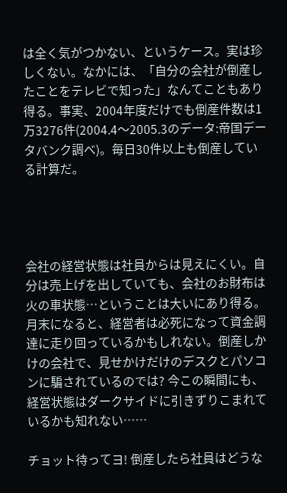は全く気がつかない、というケース。実は珍しくない。なかには、「自分の会社が倒産したことをテレビで知った」なんてこともあり得る。事実、2004年度だけでも倒産件数は1万3276件(2004.4〜2005.3のデータ:帝国データバンク調べ)。毎日30件以上も倒産している計算だ。




会社の経営状態は社員からは見えにくい。自分は売上げを出していても、会社のお財布は火の車状態…ということは大いにあり得る。月末になると、経営者は必死になって資金調達に走り回っているかもしれない。倒産しかけの会社で、見せかけだけのデスクとパソコンに騙されているのでは? 今この瞬間にも、経営状態はダークサイドに引きずりこまれているかも知れない……

チョット待ってヨ! 倒産したら社員はどうな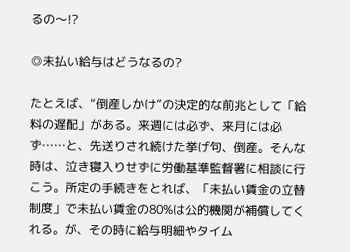るの〜!?

◎未払い給与はどうなるの?

たとえば、“倒産しかけ”の決定的な前兆として「給料の遅配」がある。来週には必ず、来月には必ず……と、先送りされ続けた挙げ句、倒産。そんな時は、泣き寝入りせずに労働基準監督署に相談に行こう。所定の手続きをとれば、「未払い賃金の立替制度」で未払い賃金の80%は公的機関が補償してくれる。が、その時に給与明細やタイム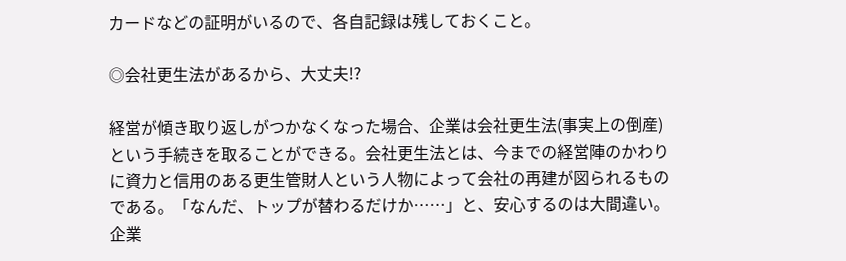カードなどの証明がいるので、各自記録は残しておくこと。

◎会社更生法があるから、大丈夫!?

経営が傾き取り返しがつかなくなった場合、企業は会社更生法(事実上の倒産)という手続きを取ることができる。会社更生法とは、今までの経営陣のかわりに資力と信用のある更生管財人という人物によって会社の再建が図られるものである。「なんだ、トップが替わるだけか……」と、安心するのは大間違い。企業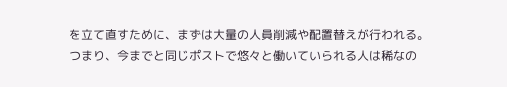を立て直すために、まずは大量の人員削減や配置替えが行われる。つまり、今までと同じポストで悠々と働いていられる人は稀なの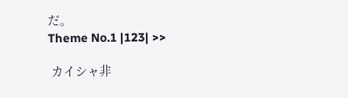だ。
Theme No.1 |123| >>

 カイシャ非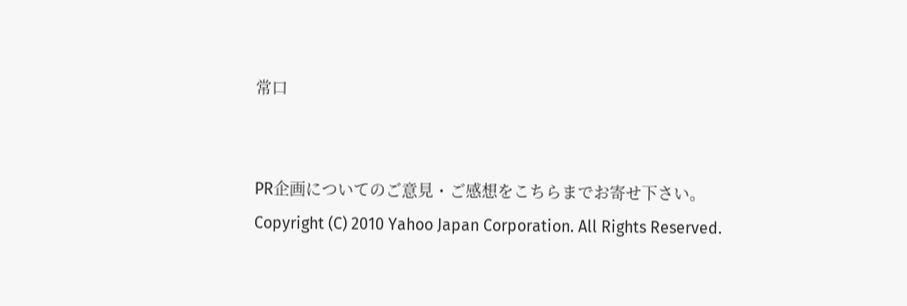常口


PR企画についてのご意見・ご感想をこちらまでお寄せ下さい。
Copyright (C) 2010 Yahoo Japan Corporation. All Rights Reserved.